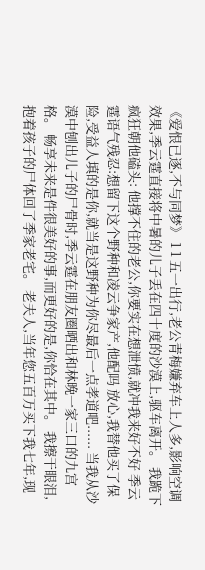《爱恨已逐,不与同梦》 1 1 五一出行,老公青梅嫌弃车上人多,影响空调效果,季云霆直接将中暑的儿子丢在四十度的沙漠上,驱车离开。 我跪下疯狂朝他磕头: 他撑不住的老公,你要实在想泄愤,就冲我来好不好 季云霆语气残忍:想留下这个野种和凌云争家产,他配吗 放心,我替他买了保险,受益人填的是你,就当是这野种为你尽最后一点孝道吧...... 当我从沙漠中刨出儿子的尸骨时,季云霆在朋友圈晒出和林晚一家三口的九宫格。 畅享未来是件很美好的事,而更好的是,你恰在其中。 我擦干眼泪,抱着孩子的尸体回了季家老宅。 老夫人,当年您五百万买下我七年,现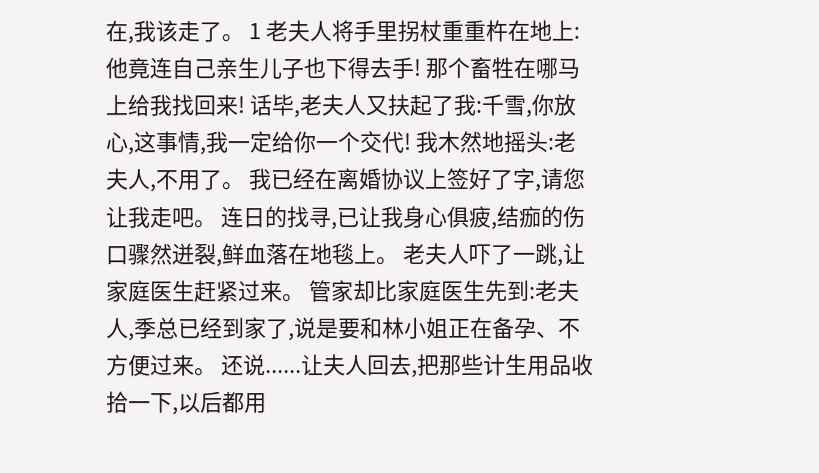在,我该走了。 1 老夫人将手里拐杖重重杵在地上:他竟连自己亲生儿子也下得去手! 那个畜牲在哪马上给我找回来! 话毕,老夫人又扶起了我:千雪,你放心,这事情,我一定给你一个交代! 我木然地摇头:老夫人,不用了。 我已经在离婚协议上签好了字,请您让我走吧。 连日的找寻,已让我身心俱疲,结痂的伤口骤然迸裂,鲜血落在地毯上。 老夫人吓了一跳,让家庭医生赶紧过来。 管家却比家庭医生先到:老夫人,季总已经到家了,说是要和林小姐正在备孕、不方便过来。 还说......让夫人回去,把那些计生用品收拾一下,以后都用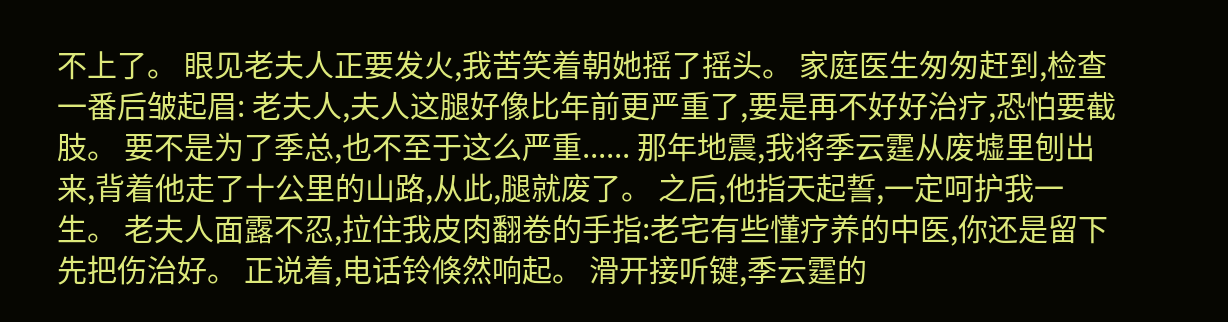不上了。 眼见老夫人正要发火,我苦笑着朝她摇了摇头。 家庭医生匆匆赶到,检查一番后皱起眉: 老夫人,夫人这腿好像比年前更严重了,要是再不好好治疗,恐怕要截肢。 要不是为了季总,也不至于这么严重...... 那年地震,我将季云霆从废墟里刨出来,背着他走了十公里的山路,从此,腿就废了。 之后,他指天起誓,一定呵护我一生。 老夫人面露不忍,拉住我皮肉翻卷的手指:老宅有些懂疗养的中医,你还是留下先把伤治好。 正说着,电话铃倏然响起。 滑开接听键,季云霆的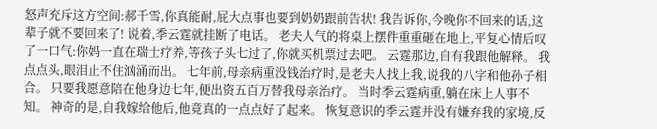怒声充斥这方空间:郝千雪,你真能耐,屁大点事也要到奶奶跟前告状! 我告诉你,今晚你不回来的话,这辈子就不要回来了! 说着,季云霆就挂断了电话。 老夫人气的将桌上摆件重重砸在地上,平复心情后叹了一口气:你妈一直在瑞士疗养,等孩子头七过了,你就买机票过去吧。 云霆那边,自有我跟他解释。 我点点头,眼泪止不住汹涌而出。 七年前,母亲病重没钱治疗时,是老夫人找上我,说我的八字和他孙子相合。 只要我愿意陪在他身边七年,便出资五百万替我母亲治疗。 当时季云霆病重,躺在床上人事不知。 神奇的是,自我嫁给他后,他竟真的一点点好了起来。 恢复意识的季云霆并没有嫌弃我的家境,反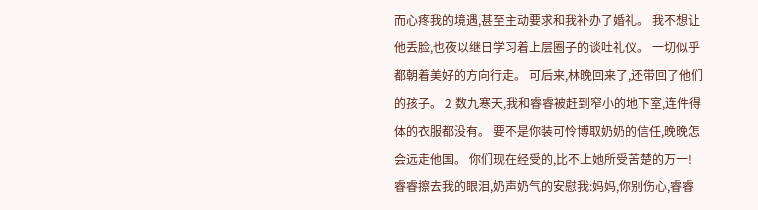而心疼我的境遇,甚至主动要求和我补办了婚礼。 我不想让他丢脸,也夜以继日学习着上层圈子的谈吐礼仪。 一切似乎都朝着美好的方向行走。 可后来,林晚回来了,还带回了他们的孩子。 2 数九寒天,我和睿睿被赶到窄小的地下室,连件得体的衣服都没有。 要不是你装可怜博取奶奶的信任,晚晚怎会远走他国。 你们现在经受的,比不上她所受苦楚的万一! 睿睿擦去我的眼泪,奶声奶气的安慰我:妈妈,你别伤心,睿睿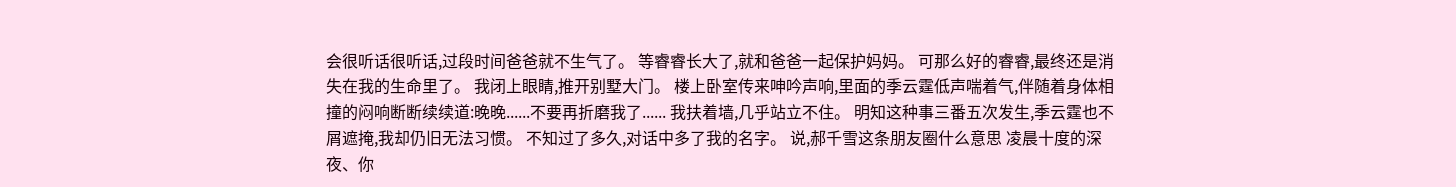会很听话很听话,过段时间爸爸就不生气了。 等睿睿长大了,就和爸爸一起保护妈妈。 可那么好的睿睿,最终还是消失在我的生命里了。 我闭上眼睛,推开别墅大门。 楼上卧室传来呻吟声响,里面的季云霆低声喘着气,伴随着身体相撞的闷响断断续续道:晚晚......不要再折磨我了...... 我扶着墙,几乎站立不住。 明知这种事三番五次发生,季云霆也不屑遮掩,我却仍旧无法习惯。 不知过了多久,对话中多了我的名字。 说,郝千雪这条朋友圈什么意思 凌晨十度的深夜、你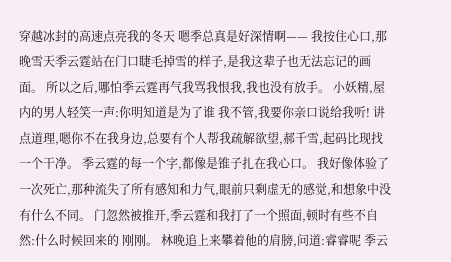穿越冰封的高速点亮我的冬天 嗯季总真是好深情啊—— 我按住心口,那晚雪天季云霆站在门口睫毛掉雪的样子,是我这辈子也无法忘记的画面。 所以之后,哪怕季云霆再气我骂我恨我,我也没有放手。 小妖精,屋内的男人轻笑一声:你明知道是为了谁 我不管,我要你亲口说给我听! 讲点道理,嗯你不在我身边,总要有个人帮我疏解欲望,郝千雪,起码比现找一个干净。 季云霆的每一个字,都像是锥子扎在我心口。 我好像体验了一次死亡,那种流失了所有感知和力气,眼前只剩虚无的感觉,和想象中没有什么不同。 门忽然被推开,季云霆和我打了一个照面,顿时有些不自然:什么时候回来的 刚刚。 林晚追上来攀着他的肩膀,问道:睿睿呢 季云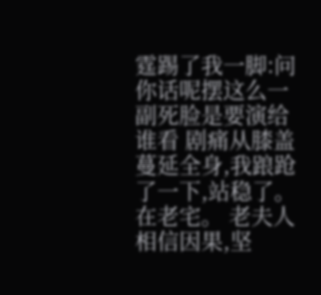霆踢了我一脚:问你话呢摆这么一副死脸是要演给谁看 剧痛从膝盖蔓延全身,我踉跄了一下,站稳了。 在老宅。 老夫人相信因果,坚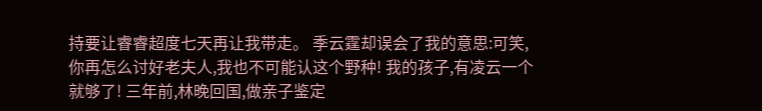持要让睿睿超度七天再让我带走。 季云霆却误会了我的意思:可笑,你再怎么讨好老夫人,我也不可能认这个野种! 我的孩子,有凌云一个就够了! 三年前,林晚回国,做亲子鉴定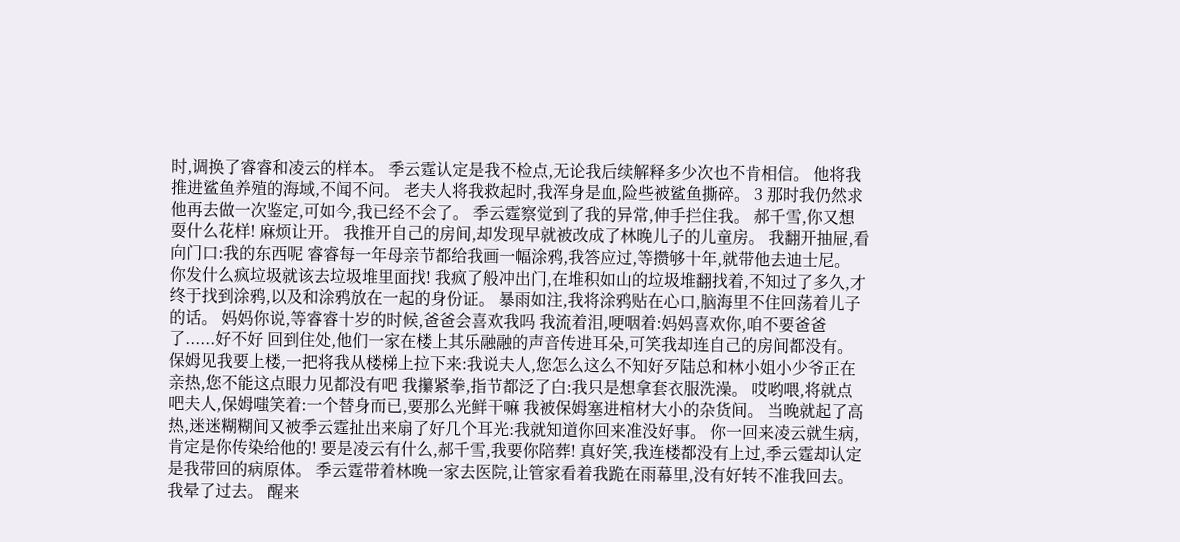时,调换了睿睿和凌云的样本。 季云霆认定是我不检点,无论我后续解释多少次也不肯相信。 他将我推进鲨鱼养殖的海域,不闻不问。 老夫人将我救起时,我浑身是血,险些被鲨鱼撕碎。 3 那时我仍然求他再去做一次鉴定,可如今,我已经不会了。 季云霆察觉到了我的异常,伸手拦住我。 郝千雪,你又想耍什么花样! 麻烦让开。 我推开自己的房间,却发现早就被改成了林晚儿子的儿童房。 我翻开抽屉,看向门口:我的东西呢 睿睿每一年母亲节都给我画一幅涂鸦,我答应过,等攒够十年,就带他去迪士尼。 你发什么疯垃圾就该去垃圾堆里面找! 我疯了般冲出门,在堆积如山的垃圾堆翻找着,不知过了多久,才终于找到涂鸦,以及和涂鸦放在一起的身份证。 暴雨如注,我将涂鸦贴在心口,脑海里不住回荡着儿子的话。 妈妈你说,等睿睿十岁的时候,爸爸会喜欢我吗 我流着泪,哽咽着:妈妈喜欢你,咱不要爸爸了......好不好 回到住处,他们一家在楼上其乐融融的声音传进耳朵,可笑我却连自己的房间都没有。 保姆见我要上楼,一把将我从楼梯上拉下来:我说夫人,您怎么这么不知好歹陆总和林小姐小少爷正在亲热,您不能这点眼力见都没有吧 我攥紧拳,指节都泛了白:我只是想拿套衣服洗澡。 哎哟喂,将就点吧夫人,保姆嗤笑着:一个替身而已,要那么光鲜干嘛 我被保姆塞进棺材大小的杂货间。 当晚就起了高热,迷迷糊糊间又被季云霆扯出来扇了好几个耳光:我就知道你回来准没好事。 你一回来凌云就生病,肯定是你传染给他的! 要是凌云有什么,郝千雪,我要你陪葬! 真好笑,我连楼都没有上过,季云霆却认定是我带回的病原体。 季云霆带着林晚一家去医院,让管家看着我跪在雨幕里,没有好转不准我回去。 我晕了过去。 醒来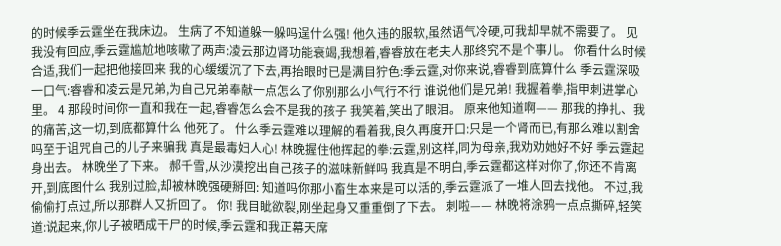的时候季云霆坐在我床边。 生病了不知道躲一躲吗逞什么强! 他久违的服软,虽然语气冷硬,可我却早就不需要了。 见我没有回应,季云霆尴尬地咳嗽了两声:凌云那边肾功能衰竭,我想着,睿睿放在老夫人那终究不是个事儿。 你看什么时候合适,我们一起把他接回来 我的心缓缓沉了下去,再抬眼时已是满目狞色:季云霆,对你来说,睿睿到底算什么 季云霆深吸一口气:睿睿和凌云是兄弟,为自己兄弟奉献一点怎么了你别那么小气行不行 谁说他们是兄弟! 我握着拳,指甲刺进掌心里。 4 那段时间你一直和我在一起,睿睿怎么会不是我的孩子 我笑着,笑出了眼泪。 原来他知道啊—— 那我的挣扎、我的痛苦,这一切,到底都算什么 他死了。 什么季云霆难以理解的看着我,良久再度开口:只是一个肾而已,有那么难以割舍吗至于诅咒自己的儿子来骗我 真是最毒妇人心! 林晚握住他挥起的拳:云霆,别这样,同为母亲,我劝劝她好不好 季云霆起身出去。 林晚坐了下来。 郝千雪,从沙漠挖出自己孩子的滋味新鲜吗 我真是不明白,季云霆都这样对你了,你还不肯离开,到底图什么 我别过脸,却被林晚强硬掰回: 知道吗你那小畜生本来是可以活的,季云霆派了一堆人回去找他。 不过,我偷偷打点过,所以那群人又折回了。 你! 我目眦欲裂,刚坐起身又重重倒了下去。 刺啦—— 林晚将涂鸦一点点撕碎,轻笑道:说起来,你儿子被晒成干尸的时候,季云霆和我正幕天席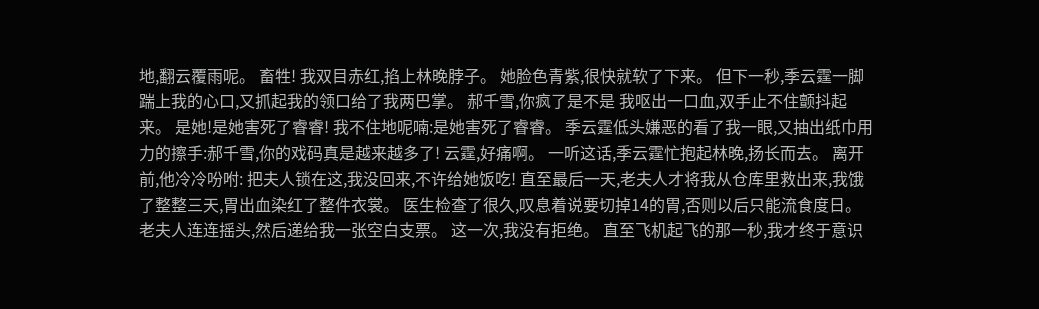地,翻云覆雨呢。 畜牲! 我双目赤红,掐上林晚脖子。 她脸色青紫,很快就软了下来。 但下一秒,季云霆一脚踹上我的心口,又抓起我的领口给了我两巴掌。 郝千雪,你疯了是不是 我呕出一口血,双手止不住颤抖起来。 是她!是她害死了睿睿! 我不住地呢喃:是她害死了睿睿。 季云霆低头嫌恶的看了我一眼,又抽出纸巾用力的擦手:郝千雪,你的戏码真是越来越多了! 云霆,好痛啊。 一听这话,季云霆忙抱起林晚,扬长而去。 离开前,他冷冷吩咐: 把夫人锁在这,我没回来,不许给她饭吃! 直至最后一天,老夫人才将我从仓库里救出来,我饿了整整三天,胃出血染红了整件衣裳。 医生检查了很久,叹息着说要切掉14的胃,否则以后只能流食度日。 老夫人连连摇头,然后递给我一张空白支票。 这一次,我没有拒绝。 直至飞机起飞的那一秒,我才终于意识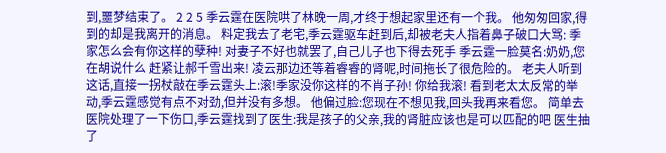到,噩梦结束了。 2 2 5 季云霆在医院哄了林晚一周,才终于想起家里还有一个我。 他匆匆回家,得到的却是我离开的消息。 料定我去了老宅,季云霆驱车赶到后,却被老夫人指着鼻子破口大骂: 季家怎么会有你这样的孽种! 对妻子不好也就罢了,自己儿子也下得去死手 季云霆一脸莫名:奶奶,您在胡说什么 赶紧让郝千雪出来! 凌云那边还等着睿睿的肾呢,时间拖长了很危险的。 老夫人听到这话,直接一拐杖敲在季云霆头上:滚!季家没你这样的不肖子孙! 你给我滚! 看到老太太反常的举动,季云霆感觉有点不对劲,但并没有多想。 他偏过脸:您现在不想见我,回头我再来看您。 简单去医院处理了一下伤口,季云霆找到了医生:我是孩子的父亲,我的肾脏应该也是可以匹配的吧 医生抽了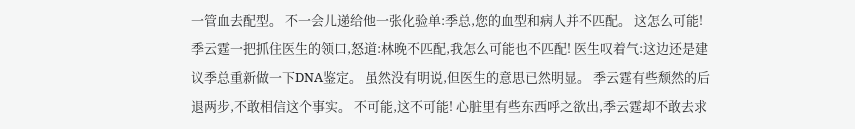一管血去配型。 不一会儿递给他一张化验单:季总,您的血型和病人并不匹配。 这怎么可能!季云霆一把抓住医生的领口,怒道:林晚不匹配,我怎么可能也不匹配! 医生叹着气:这边还是建议季总重新做一下DNA鉴定。 虽然没有明说,但医生的意思已然明显。 季云霆有些颓然的后退两步,不敢相信这个事实。 不可能,这不可能! 心脏里有些东西呼之欲出,季云霆却不敢去求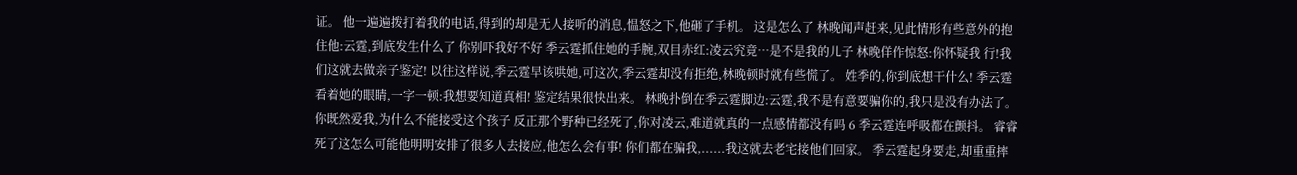证。 他一遍遍拨打着我的电话,得到的却是无人接听的消息,愠怒之下,他砸了手机。 这是怎么了 林晚闻声赶来,见此情形有些意外的抱住他:云霆,到底发生什么了 你别吓我好不好 季云霆抓住她的手腕,双目赤红:凌云究竟…是不是我的儿子 林晚佯作惊怒:你怀疑我 行!我们这就去做亲子鉴定! 以往这样说,季云霆早该哄她,可这次,季云霆却没有拒绝,林晚顿时就有些慌了。 姓季的,你到底想干什么! 季云霆看着她的眼睛,一字一顿:我想要知道真相! 鉴定结果很快出来。 林晚扑倒在季云霆脚边:云霆,我不是有意要骗你的,我只是没有办法了。 你既然爱我,为什么不能接受这个孩子 反正那个野种已经死了,你对凌云,难道就真的一点感情都没有吗 6 季云霆连呼吸都在颤抖。 睿睿死了这怎么可能他明明安排了很多人去接应,他怎么会有事! 你们都在骗我,......我这就去老宅接他们回家。 季云霆起身要走,却重重摔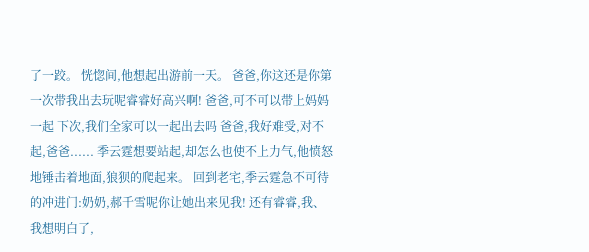了一跤。 恍惚间,他想起出游前一天。 爸爸,你这还是你第一次带我出去玩呢睿睿好高兴啊! 爸爸,可不可以带上妈妈一起 下次,我们全家可以一起出去吗 爸爸,我好难受,对不起,爸爸...... 季云霆想要站起,却怎么也使不上力气,他愤怒地锤击着地面,狼狈的爬起来。 回到老宅,季云霆急不可待的冲进门:奶奶,郝千雪呢你让她出来见我! 还有睿睿,我、我想明白了,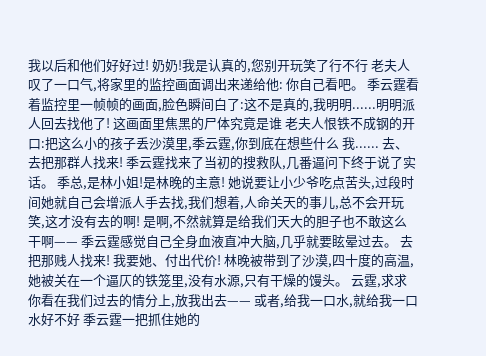我以后和他们好好过! 奶奶!我是认真的,您别开玩笑了行不行 老夫人叹了一口气,将家里的监控画面调出来递给他: 你自己看吧。 季云霆看着监控里一帧帧的画面,脸色瞬间白了:这不是真的,我明明......明明派人回去找他了! 这画面里焦黑的尸体究竟是谁 老夫人恨铁不成钢的开口:把这么小的孩子丢沙漠里,季云霆,你到底在想些什么 我...... 去、去把那群人找来! 季云霆找来了当初的搜救队,几番逼问下终于说了实话。 季总,是林小姐!是林晚的主意! 她说要让小少爷吃点苦头,过段时间她就自己会增派人手去找,我们想着,人命关天的事儿,总不会开玩笑,这才没有去的啊! 是啊,不然就算是给我们天大的胆子也不敢这么干啊—— 季云霆感觉自己全身血液直冲大脑,几乎就要眩晕过去。 去把那贱人找来! 我要她、付出代价! 林晚被带到了沙漠,四十度的高温,她被关在一个逼仄的铁笼里,没有水源,只有干燥的馒头。 云霆,求求你看在我们过去的情分上,放我出去—— 或者,给我一口水,就给我一口水好不好 季云霆一把抓住她的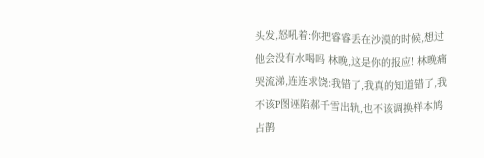头发,怒吼着:你把睿睿丢在沙漠的时候,想过他会没有水喝吗 林晚,这是你的报应! 林晚痛哭流涕,连连求饶:我错了,我真的知道错了,我不该P图诬陷郝千雪出轨,也不该调换样本鸠占鹊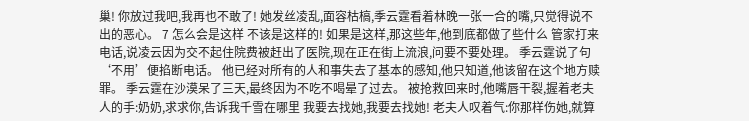巢! 你放过我吧,我再也不敢了! 她发丝凌乱,面容枯槁,季云霆看着林晚一张一合的嘴,只觉得说不出的恶心。 7 怎么会是这样 不该是这样的! 如果是这样,那这些年,他到底都做了些什么 管家打来电话,说凌云因为交不起住院费被赶出了医院,现在正在街上流浪,问要不要处理。 季云霆说了句‘不用’便掐断电话。 他已经对所有的人和事失去了基本的感知,他只知道,他该留在这个地方赎罪。 季云霆在沙漠呆了三天,最终因为不吃不喝晕了过去。 被抢救回来时,他嘴唇干裂,握着老夫人的手:奶奶,求求你,告诉我千雪在哪里 我要去找她,我要去找她! 老夫人叹着气:你那样伤她,就算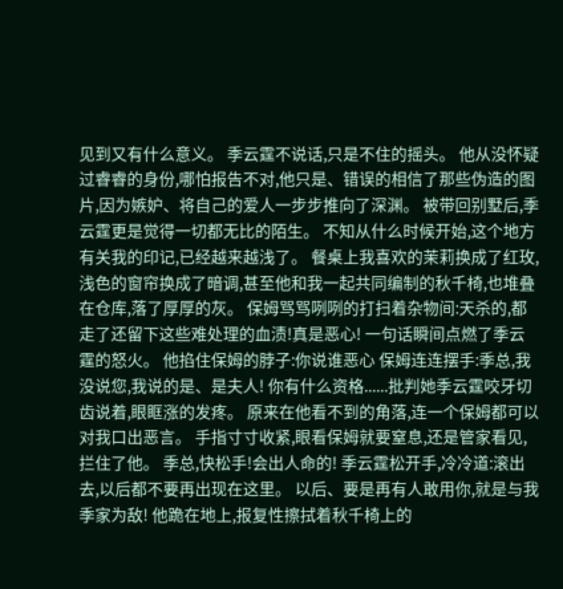见到又有什么意义。 季云霆不说话,只是不住的摇头。 他从没怀疑过睿睿的身份,哪怕报告不对,他只是、错误的相信了那些伪造的图片,因为嫉妒、将自己的爱人一步步推向了深渊。 被带回别墅后,季云霆更是觉得一切都无比的陌生。 不知从什么时候开始,这个地方有关我的印记,已经越来越浅了。 餐桌上我喜欢的茉莉换成了红玫,浅色的窗帘换成了暗调,甚至他和我一起共同编制的秋千椅,也堆叠在仓库,落了厚厚的灰。 保姆骂骂咧咧的打扫着杂物间:天杀的,都走了还留下这些难处理的血渍!真是恶心! 一句话瞬间点燃了季云霆的怒火。 他掐住保姆的脖子:你说谁恶心 保姆连连摆手:季总,我没说您,我说的是、是夫人! 你有什么资格......批判她季云霆咬牙切齿说着,眼眶涨的发疼。 原来在他看不到的角落,连一个保姆都可以对我口出恶言。 手指寸寸收紧,眼看保姆就要窒息,还是管家看见,拦住了他。 季总,快松手!会出人命的! 季云霆松开手,冷冷道:滚出去,以后都不要再出现在这里。 以后、要是再有人敢用你,就是与我季家为敌! 他跪在地上,报复性擦拭着秋千椅上的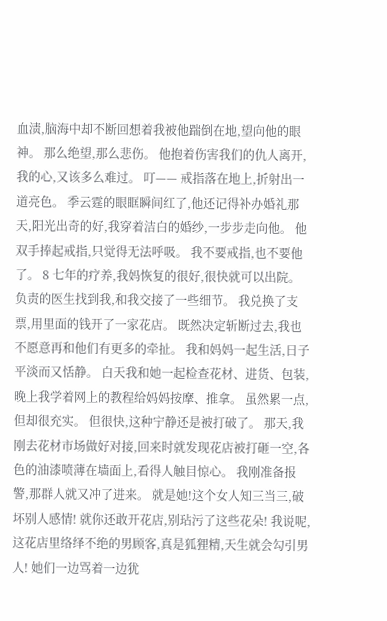血渍,脑海中却不断回想着我被他踹倒在地,望向他的眼神。 那么绝望,那么悲伤。 他抱着伤害我们的仇人离开,我的心,又该多么难过。 叮—— 戒指落在地上,折射出一道亮色。 季云霆的眼眶瞬间红了,他还记得补办婚礼那天,阳光出奇的好,我穿着洁白的婚纱,一步步走向他。 他双手捧起戒指,只觉得无法呼吸。 我不要戒指,也不要他了。 8 七年的疗养,我妈恢复的很好,很快就可以出院。 负责的医生找到我,和我交接了一些细节。 我兑换了支票,用里面的钱开了一家花店。 既然决定斩断过去,我也不愿意再和他们有更多的牵扯。 我和妈妈一起生活,日子平淡而又恬静。 白天我和她一起检查花材、进货、包装,晚上我学着网上的教程给妈妈按摩、推拿。 虽然累一点,但却很充实。 但很快,这种宁静还是被打破了。 那天,我刚去花材市场做好对接,回来时就发现花店被打砸一空,各色的油漆喷薄在墙面上,看得人触目惊心。 我刚准备报警,那群人就又冲了进来。 就是她!这个女人知三当三,破坏别人感情! 就你还敢开花店,别玷污了这些花朵! 我说呢,这花店里络绎不绝的男顾客,真是狐狸精,天生就会勾引男人! 她们一边骂着一边犹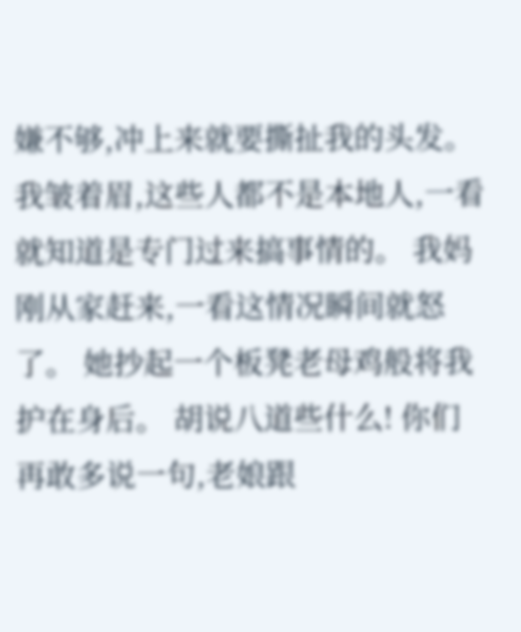嫌不够,冲上来就要撕扯我的头发。 我皱着眉,这些人都不是本地人,一看就知道是专门过来搞事情的。 我妈刚从家赶来,一看这情况瞬间就怒了。 她抄起一个板凳老母鸡般将我护在身后。 胡说八道些什么! 你们再敢多说一句,老娘跟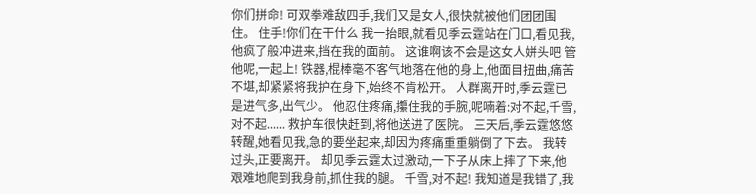你们拼命! 可双拳难敌四手,我们又是女人,很快就被他们团团围住。 住手!你们在干什么 我一抬眼,就看见季云霆站在门口,看见我,他疯了般冲进来,挡在我的面前。 这谁啊该不会是这女人姘头吧 管他呢,一起上! 铁器,棍棒毫不客气地落在他的身上,他面目扭曲,痛苦不堪,却紧紧将我护在身下,始终不肯松开。 人群离开时,季云霆已是进气多,出气少。 他忍住疼痛,攥住我的手腕,呢喃着:对不起,千雪,对不起...... 救护车很快赶到,将他送进了医院。 三天后,季云霆悠悠转醒,她看见我,急的要坐起来,却因为疼痛重重躺倒了下去。 我转过头,正要离开。 却见季云霆太过激动,一下子从床上摔了下来,他艰难地爬到我身前,抓住我的腿。 千雪,对不起! 我知道是我错了,我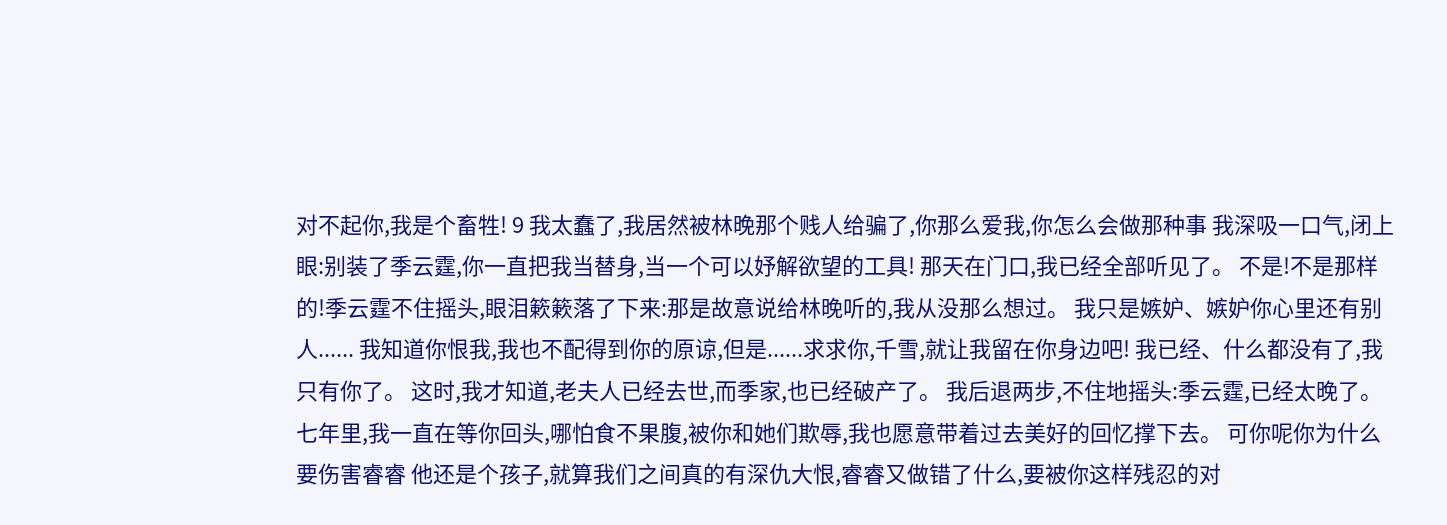对不起你,我是个畜牲! 9 我太蠢了,我居然被林晚那个贱人给骗了,你那么爱我,你怎么会做那种事 我深吸一口气,闭上眼:别装了季云霆,你一直把我当替身,当一个可以妤解欲望的工具! 那天在门口,我已经全部听见了。 不是!不是那样的!季云霆不住摇头,眼泪簌簌落了下来:那是故意说给林晚听的,我从没那么想过。 我只是嫉妒、嫉妒你心里还有别人...... 我知道你恨我,我也不配得到你的原谅,但是......求求你,千雪,就让我留在你身边吧! 我已经、什么都没有了,我只有你了。 这时,我才知道,老夫人已经去世,而季家,也已经破产了。 我后退两步,不住地摇头:季云霆,已经太晚了。 七年里,我一直在等你回头,哪怕食不果腹,被你和她们欺辱,我也愿意带着过去美好的回忆撑下去。 可你呢你为什么要伤害睿睿 他还是个孩子,就算我们之间真的有深仇大恨,睿睿又做错了什么,要被你这样残忍的对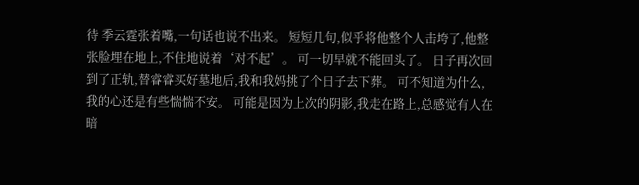待 季云霆张着嘴,一句话也说不出来。 短短几句,似乎将他整个人击垮了,他整张脸埋在地上,不住地说着‘对不起’。 可一切早就不能回头了。 日子再次回到了正轨,替睿睿买好墓地后,我和我妈挑了个日子去下葬。 可不知道为什么,我的心还是有些惴惴不安。 可能是因为上次的阴影,我走在路上,总感觉有人在暗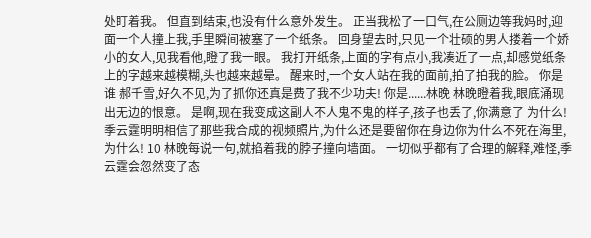处盯着我。 但直到结束,也没有什么意外发生。 正当我松了一口气,在公厕边等我妈时,迎面一个人撞上我,手里瞬间被塞了一个纸条。 回身望去时,只见一个壮硕的男人搂着一个娇小的女人,见我看他,瞪了我一眼。 我打开纸条,上面的字有点小,我凑近了一点,却感觉纸条上的字越来越模糊,头也越来越晕。 醒来时,一个女人站在我的面前,拍了拍我的脸。 你是谁 郝千雪,好久不见,为了抓你还真是费了我不少功夫! 你是......林晚 林晚瞪着我,眼底涌现出无边的恨意。 是啊,现在我变成这副人不人鬼不鬼的样子,孩子也丢了,你满意了 为什么!季云霆明明相信了那些我合成的视频照片,为什么还是要留你在身边你为什么不死在海里,为什么! 10 林晚每说一句,就掐着我的脖子撞向墙面。 一切似乎都有了合理的解释,难怪,季云霆会忽然变了态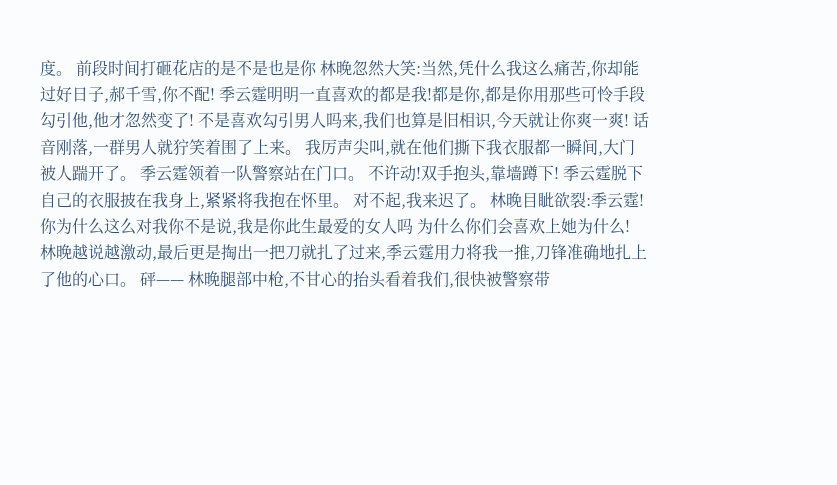度。 前段时间打砸花店的是不是也是你 林晚忽然大笑:当然,凭什么我这么痛苦,你却能过好日子,郝千雪,你不配! 季云霆明明一直喜欢的都是我!都是你,都是你用那些可怜手段勾引他,他才忽然变了! 不是喜欢勾引男人吗来,我们也算是旧相识,今天就让你爽一爽! 话音刚落,一群男人就狞笑着围了上来。 我厉声尖叫,就在他们撕下我衣服都一瞬间,大门被人踹开了。 季云霆领着一队警察站在门口。 不许动!双手抱头,靠墙蹲下! 季云霆脱下自己的衣服披在我身上,紧紧将我抱在怀里。 对不起,我来迟了。 林晚目眦欲裂:季云霆!你为什么这么对我你不是说,我是你此生最爱的女人吗 为什么你们会喜欢上她为什么! 林晚越说越激动,最后更是掏出一把刀就扎了过来,季云霆用力将我一推,刀锋准确地扎上了他的心口。 砰—— 林晚腿部中枪,不甘心的抬头看着我们,很快被警察带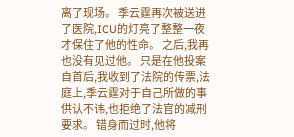离了现场。 季云霆再次被送进了医院,ICU的灯亮了整整一夜才保住了他的性命。 之后,我再也没有见过他。 只是在他投案自首后,我收到了法院的传票,法庭上,季云霆对于自己所做的事供认不讳,也拒绝了法官的减刑要求。 错身而过时,他将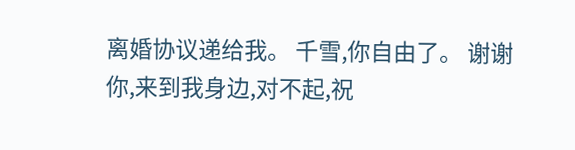离婚协议递给我。 千雪,你自由了。 谢谢你,来到我身边,对不起,祝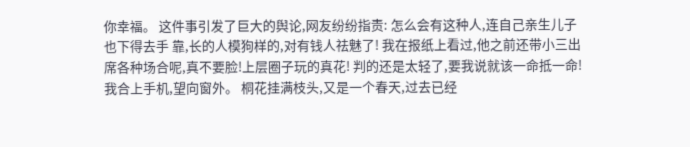你幸福。 这件事引发了巨大的舆论,网友纷纷指责: 怎么会有这种人,连自己亲生儿子也下得去手 靠,长的人模狗样的,对有钱人祛魅了! 我在报纸上看过,他之前还带小三出席各种场合呢,真不要脸!上层圈子玩的真花! 判的还是太轻了,要我说就该一命抵一命! 我合上手机,望向窗外。 桐花挂满枝头,又是一个春天,过去已经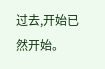过去,开始已然开始。